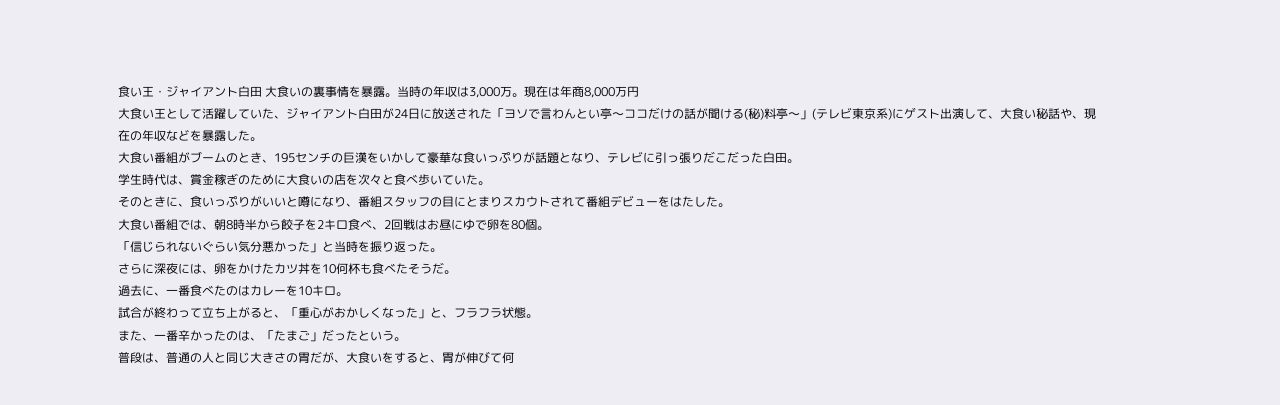食い王・ジャイアント白田 大食いの裏事情を暴露。当時の年収は3,000万。現在は年商8,000万円
大食い王として活躍していた、ジャイアント白田が24日に放送された「ヨソで言わんとい亭〜ココだけの話が聞ける(秘)料亭〜」(テレビ東京系)にゲスト出演して、大食い秘話や、現在の年収などを暴露した。
大食い番組がブームのとき、195センチの巨漢をいかして豪華な食いっぷりが話題となり、テレビに引っ張りだこだった白田。
学生時代は、賞金稼ぎのために大食いの店を次々と食べ歩いていた。
そのときに、食いっぷりがいいと噂になり、番組スタッフの目にとまりスカウトされて番組デビューをはたした。
大食い番組では、朝8時半から餃子を2キロ食べ、2回戦はお昼にゆで卵を80個。
「信じられないぐらい気分悪かった」と当時を振り返った。
さらに深夜には、卵をかけたカツ丼を10何杯も食べたそうだ。
過去に、一番食べたのはカレーを10キロ。
試合が終わって立ち上がると、「重心がおかしくなった」と、フラフラ状態。
また、一番辛かったのは、「たまご」だったという。
普段は、普通の人と同じ大きさの胃だが、大食いをすると、胃が伸びて何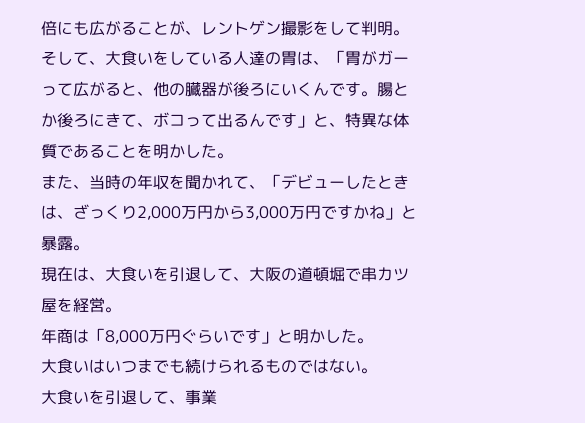倍にも広がることが、レントゲン撮影をして判明。
そして、大食いをしている人達の胃は、「胃がガーって広がると、他の臓器が後ろにいくんです。腸とか後ろにきて、ボコって出るんです」と、特異な体質であることを明かした。
また、当時の年収を聞かれて、「デビューしたときは、ざっくり2,000万円から3,000万円ですかね」と暴露。
現在は、大食いを引退して、大阪の道頓堀で串カツ屋を経営。
年商は「8,000万円ぐらいです」と明かした。
大食いはいつまでも続けられるものではない。
大食いを引退して、事業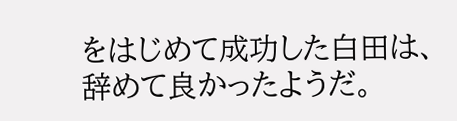をはじめて成功した白田は、辞めて良かったようだ。